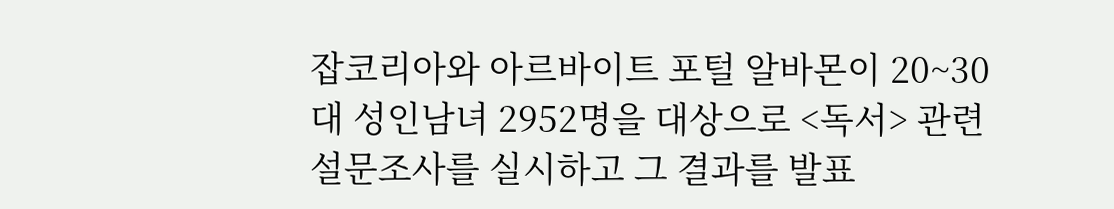잡코리아와 아르바이트 포털 알바몬이 20~30대 성인남녀 2952명을 대상으로 <독서> 관련 설문조사를 실시하고 그 결과를 발표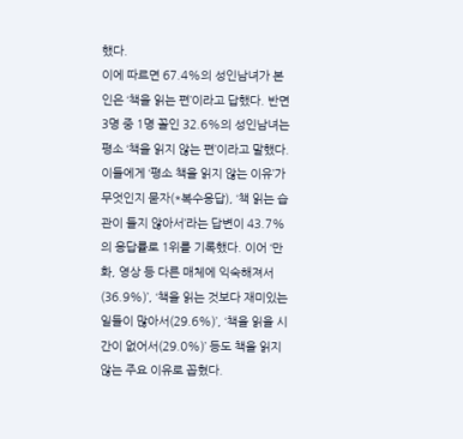했다.
이에 따르면 67.4%의 성인남녀가 본인은 ‘책을 읽는 편’이라고 답했다. 반면 3명 중 1명 꼴인 32.6%의 성인남녀는 평소 ‘책을 읽지 않는 편’이라고 말했다.
이들에게 ‘평소 책을 읽지 않는 이유’가 무엇인지 묻자(*복수응답), ‘책 읽는 습관이 들지 않아서’라는 답변이 43.7%의 응답률로 1위를 기록했다. 이어 ‘만화, 영상 등 다른 매체에 익숙해져서(36.9%)’, ‘책을 읽는 것보다 재미있는 일들이 많아서(29.6%)’, ‘책을 읽을 시간이 없어서(29.0%)’ 등도 책을 읽지 않는 주요 이유로 꼽혔다.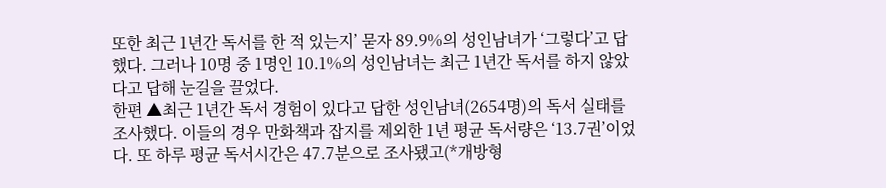또한 최근 1년간 독서를 한 적 있는지’ 묻자 89.9%의 성인남녀가 ‘그렇다’고 답했다. 그러나 10명 중 1명인 10.1%의 성인남녀는 최근 1년간 독서를 하지 않았다고 답해 눈길을 끌었다.
한편 ▲최근 1년간 독서 경험이 있다고 답한 성인남녀(2654명)의 독서 실태를 조사했다. 이들의 경우 만화책과 잡지를 제외한 1년 평균 독서량은 ‘13.7권’이었다. 또 하루 평균 독서시간은 47.7분으로 조사됐고(*개방형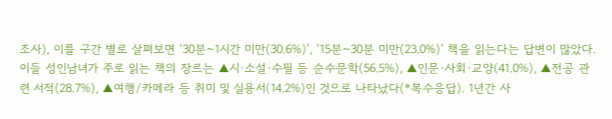조사), 이를 구간 별로 살펴보면 ‘30분~1시간 미만(30.6%)’, ‘15분~30분 미만(23.0%)’ 책을 읽는다는 답변이 많았다.
이들 성인남녀가 주로 읽는 책의 장르는 ▲시·소설·수필 등 순수문학(56.5%), ▲인문·사회·교양(41.0%), ▲전공 관련 서적(28.7%), ▲여행/카메라 등 취미 및 실용서(14.2%)인 것으로 나타났다(*복수응답). 1년간 사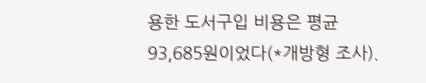용한 도서구입 비용은 평균 93,685원이었다(*개방형 조사).